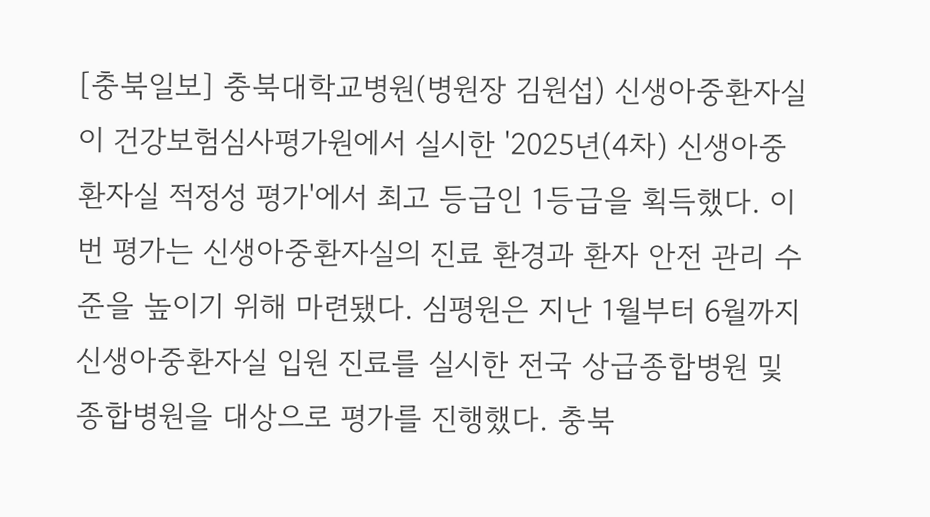[충북일보] 충북대학교병원(병원장 김원섭) 신생아중환자실이 건강보험심사평가원에서 실시한 '2025년(4차) 신생아중환자실 적정성 평가'에서 최고 등급인 1등급을 획득했다. 이번 평가는 신생아중환자실의 진료 환경과 환자 안전 관리 수준을 높이기 위해 마련됐다. 심평원은 지난 1월부터 6월까지 신생아중환자실 입원 진료를 실시한 전국 상급종합병원 및 종합병원을 대상으로 평가를 진행했다. 충북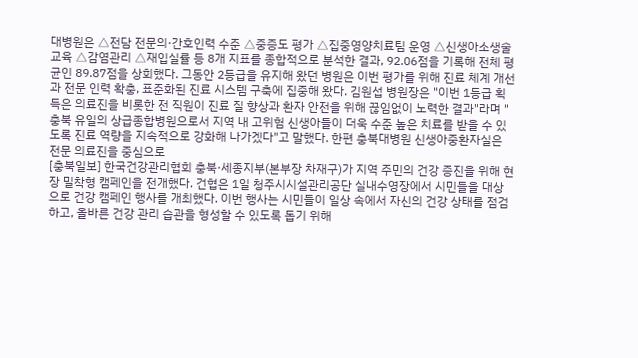대병원은 △전담 전문의·간호인력 수준 △중증도 평가 △집중영양치료팀 운영 △신생아소생술 교육 △감염관리 △재입실률 등 8개 지표를 종합적으로 분석한 결과, 92.06점을 기록해 전체 평균인 89.87점을 상회했다. 그동안 2등급을 유지해 왔던 병원은 이번 평가를 위해 진료 체계 개선과 전문 인력 확충, 표준화된 진료 시스템 구축에 집중해 왔다. 김원섭 병원장은 "이번 1등급 획득은 의료진을 비롯한 전 직원이 진료 질 향상과 환자 안전을 위해 끊임없이 노력한 결과"라며 "충북 유일의 상급종합병원으로서 지역 내 고위험 신생아들이 더욱 수준 높은 치료를 받을 수 있도록 진료 역량을 지속적으로 강화해 나가겠다"고 말했다. 한편 충북대병원 신생아중환자실은 전문 의료진을 중심으로
[충북일보] 한국건강관리협회 충북·세종지부(본부장 차재구)가 지역 주민의 건강 증진을 위해 현장 밀착형 캠페인을 전개했다. 건협은 1일 청주시시설관리공단 실내수영장에서 시민들을 대상으로 건강 캠페인 행사를 개최했다. 이번 행사는 시민들이 일상 속에서 자신의 건강 상태를 점검하고, 올바른 건강 관리 습관을 형성할 수 있도록 돕기 위해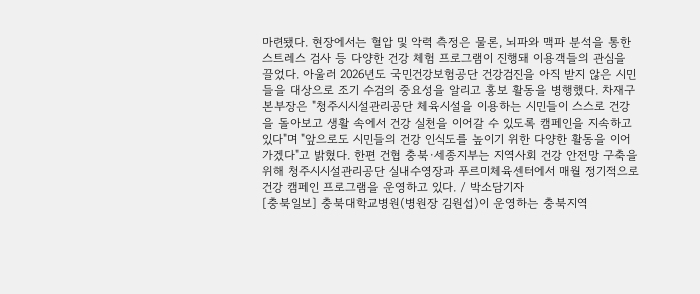마련됐다. 현장에서는 혈압 및 악력 측정은 물론, 뇌파와 맥파 분석을 통한 스트레스 검사 등 다양한 건강 체험 프로그램이 진행돼 이용객들의 관심을 끌었다. 아울러 2026년도 국민건강보험공단 건강검진을 아직 받지 않은 시민들을 대상으로 조기 수검의 중요성을 알리고 홍보 활동을 병행했다. 차재구 본부장은 "청주시시설관리공단 체육시설을 이용하는 시민들이 스스로 건강을 돌아보고 생활 속에서 건강 실천을 이어갈 수 있도록 캠페인을 지속하고 있다"며 "앞으로도 시민들의 건강 인식도를 높이기 위한 다양한 활동을 이어가겠다"고 밝혔다. 한편 건협 충북·세종지부는 지역사회 건강 안전망 구축을 위해 청주시시설관리공단 실내수영장과 푸르미체육센터에서 매월 정기적으로 건강 캠페인 프로그램을 운영하고 있다. / 박소담기자
[충북일보] 충북대학교병원(병원장 김원섭)이 운영하는 충북지역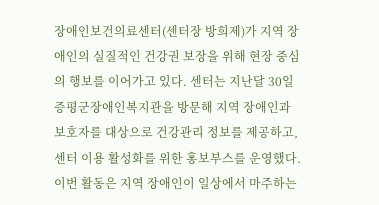장애인보건의료센터(센터장 방희제)가 지역 장애인의 실질적인 건강권 보장을 위해 현장 중심의 행보를 이어가고 있다. 센터는 지난달 30일 증평군장애인복지관을 방문해 지역 장애인과 보호자를 대상으로 건강관리 정보를 제공하고, 센터 이용 활성화를 위한 홍보부스를 운영했다. 이번 활동은 지역 장애인이 일상에서 마주하는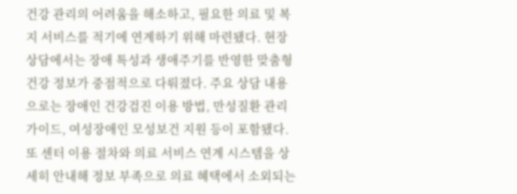건강 관리의 어려움을 해소하고, 필요한 의료 및 복지 서비스를 적기에 연계하기 위해 마련됐다. 현장 상담에서는 장애 특성과 생애주기를 반영한 맞춤형 건강 정보가 중점적으로 다뤄졌다. 주요 상담 내용으로는 장애인 건강검진 이용 방법, 만성질환 관리 가이드, 여성장애인 모성보건 지원 등이 포함됐다. 또 센터 이용 절차와 의료 서비스 연계 시스템을 상세히 안내해 정보 부족으로 의료 혜택에서 소외되는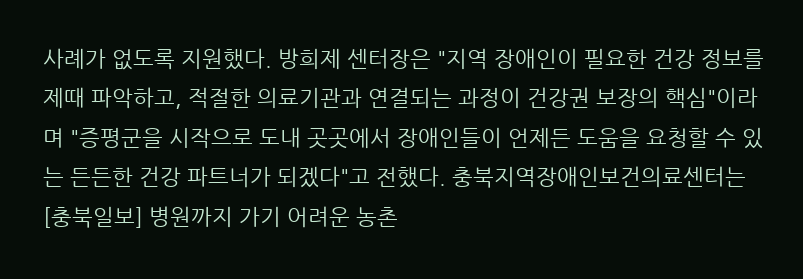사례가 없도록 지원했다. 방희제 센터장은 "지역 장애인이 필요한 건강 정보를 제때 파악하고, 적절한 의료기관과 연결되는 과정이 건강권 보장의 핵심"이라며 "증평군을 시작으로 도내 곳곳에서 장애인들이 언제든 도움을 요청할 수 있는 든든한 건강 파트너가 되겠다"고 전했다. 충북지역장애인보건의료센터는
[충북일보] 병원까지 가기 어려운 농촌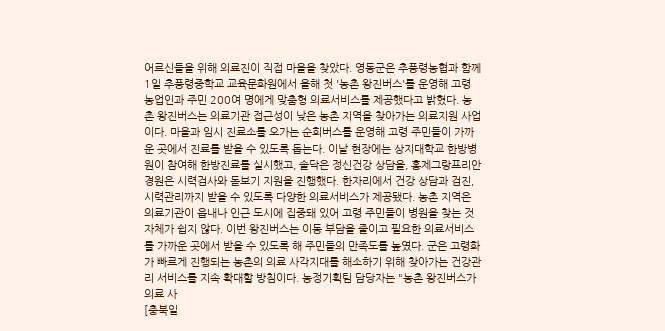어르신들을 위해 의료진이 직접 마을을 찾았다. 영동군은 추풍령농협과 함께 1일 추풍령중학교 교육문화원에서 올해 첫 '농촌 왕진버스'를 운영해 고령 농업인과 주민 200여 명에게 맞춤형 의료서비스를 제공했다고 밝혔다. 농촌 왕진버스는 의료기관 접근성이 낮은 농촌 지역을 찾아가는 의료지원 사업이다. 마을과 임시 진료소를 오가는 순회버스를 운영해 고령 주민들이 가까운 곳에서 진료를 받을 수 있도록 돕는다. 이날 현장에는 상지대학교 한방병원이 참여해 한방진료를 실시했고, 솔닥은 정신건강 상담을, 홍제그랑프리안경원은 시력검사와 돋보기 지원을 진행했다. 한자리에서 건강 상담과 검진, 시력관리까지 받을 수 있도록 다양한 의료서비스가 제공됐다. 농촌 지역은 의료기관이 읍내나 인근 도시에 집중돼 있어 고령 주민들이 병원을 찾는 것 자체가 쉽지 않다. 이번 왕진버스는 이동 부담을 줄이고 필요한 의료서비스를 가까운 곳에서 받을 수 있도록 해 주민들의 만족도를 높였다. 군은 고령화가 빠르게 진행되는 농촌의 의료 사각지대를 해소하기 위해 찾아가는 건강관리 서비스를 지속 확대할 방침이다. 농정기획팀 담당자는 "농촌 왕진버스가 의료 사
[충북일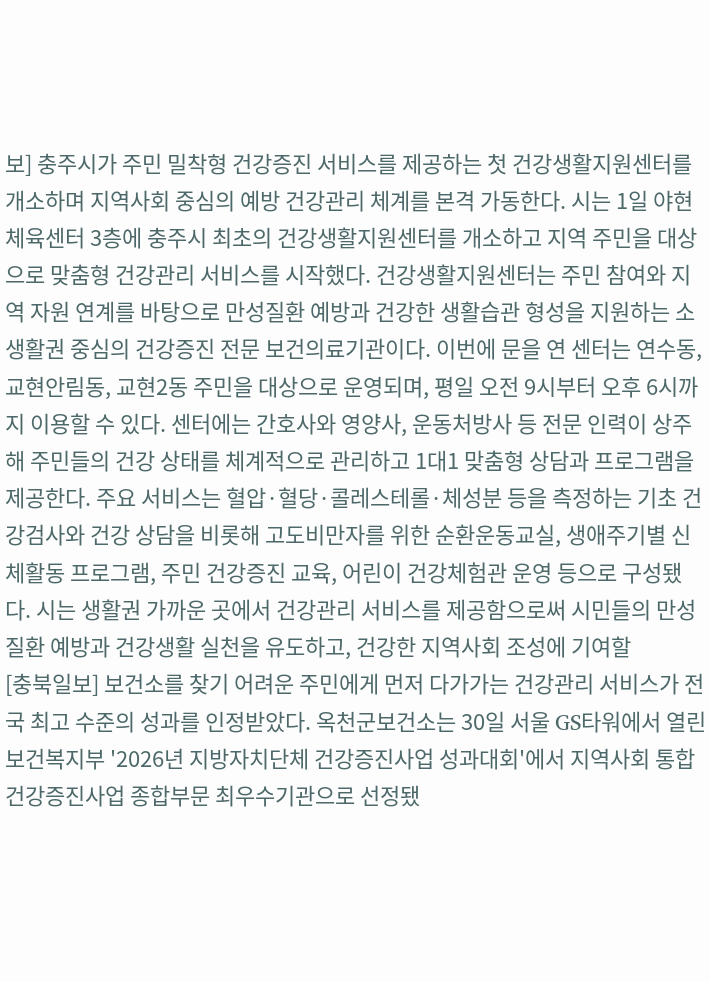보] 충주시가 주민 밀착형 건강증진 서비스를 제공하는 첫 건강생활지원센터를 개소하며 지역사회 중심의 예방 건강관리 체계를 본격 가동한다. 시는 1일 야현체육센터 3층에 충주시 최초의 건강생활지원센터를 개소하고 지역 주민을 대상으로 맞춤형 건강관리 서비스를 시작했다. 건강생활지원센터는 주민 참여와 지역 자원 연계를 바탕으로 만성질환 예방과 건강한 생활습관 형성을 지원하는 소생활권 중심의 건강증진 전문 보건의료기관이다. 이번에 문을 연 센터는 연수동, 교현안림동, 교현2동 주민을 대상으로 운영되며, 평일 오전 9시부터 오후 6시까지 이용할 수 있다. 센터에는 간호사와 영양사, 운동처방사 등 전문 인력이 상주해 주민들의 건강 상태를 체계적으로 관리하고 1대1 맞춤형 상담과 프로그램을 제공한다. 주요 서비스는 혈압·혈당·콜레스테롤·체성분 등을 측정하는 기초 건강검사와 건강 상담을 비롯해 고도비만자를 위한 순환운동교실, 생애주기별 신체활동 프로그램, 주민 건강증진 교육, 어린이 건강체험관 운영 등으로 구성됐다. 시는 생활권 가까운 곳에서 건강관리 서비스를 제공함으로써 시민들의 만성질환 예방과 건강생활 실천을 유도하고, 건강한 지역사회 조성에 기여할
[충북일보] 보건소를 찾기 어려운 주민에게 먼저 다가가는 건강관리 서비스가 전국 최고 수준의 성과를 인정받았다. 옥천군보건소는 30일 서울 GS타워에서 열린 보건복지부 '2026년 지방자치단체 건강증진사업 성과대회'에서 지역사회 통합건강증진사업 종합부문 최우수기관으로 선정됐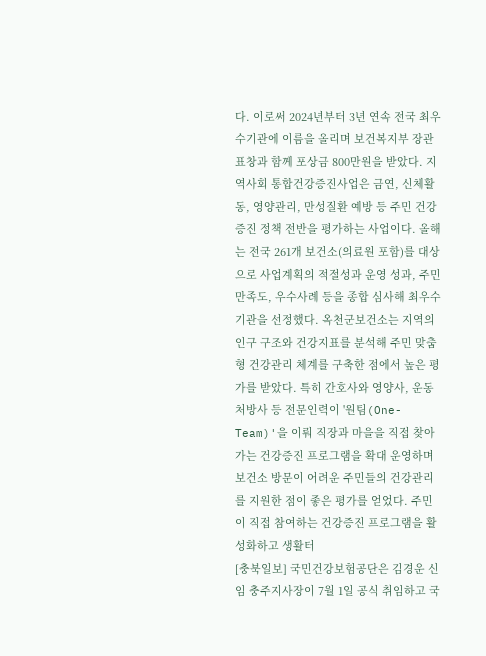다. 이로써 2024년부터 3년 연속 전국 최우수기관에 이름을 올리며 보건복지부 장관 표창과 함께 포상금 800만원을 받았다. 지역사회 통합건강증진사업은 금연, 신체활동, 영양관리, 만성질환 예방 등 주민 건강증진 정책 전반을 평가하는 사업이다. 올해는 전국 261개 보건소(의료원 포함)를 대상으로 사업계획의 적절성과 운영 성과, 주민 만족도, 우수사례 등을 종합 심사해 최우수기관을 선정했다. 옥천군보건소는 지역의 인구 구조와 건강지표를 분석해 주민 맞춤형 건강관리 체계를 구축한 점에서 높은 평가를 받았다. 특히 간호사와 영양사, 운동처방사 등 전문인력이 '원팀(One-Team)'을 이뤄 직장과 마을을 직접 찾아가는 건강증진 프로그램을 확대 운영하며 보건소 방문이 어려운 주민들의 건강관리를 지원한 점이 좋은 평가를 얻었다. 주민이 직접 참여하는 건강증진 프로그램을 활성화하고 생활터
[충북일보] 국민건강보험공단은 김경운 신임 충주지사장이 7월 1일 공식 취임하고 국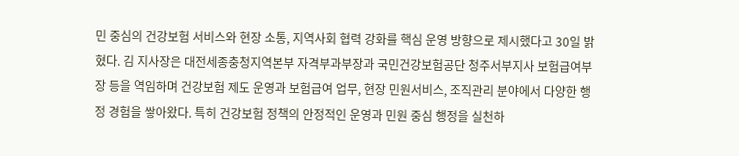민 중심의 건강보험 서비스와 현장 소통, 지역사회 협력 강화를 핵심 운영 방향으로 제시했다고 30일 밝혔다. 김 지사장은 대전세종충청지역본부 자격부과부장과 국민건강보험공단 청주서부지사 보험급여부장 등을 역임하며 건강보험 제도 운영과 보험급여 업무, 현장 민원서비스, 조직관리 분야에서 다양한 행정 경험을 쌓아왔다. 특히 건강보험 정책의 안정적인 운영과 민원 중심 행정을 실천하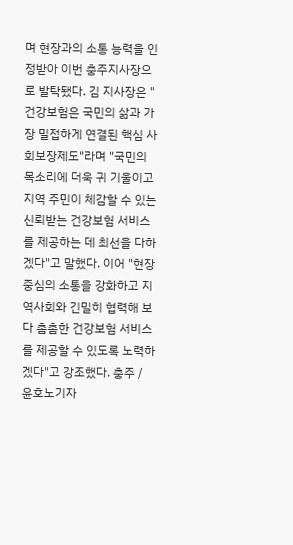며 현장과의 소통 능력을 인정받아 이번 충주지사장으로 발탁됐다. 김 지사장은 "건강보험은 국민의 삶과 가장 밀접하게 연결된 핵심 사회보장제도"라며 "국민의 목소리에 더욱 귀 기울이고 지역 주민이 체감할 수 있는 신뢰받는 건강보험 서비스를 제공하는 데 최선을 다하겠다"고 말했다. 이어 "현장 중심의 소통을 강화하고 지역사회와 긴밀히 협력해 보다 촘촘한 건강보험 서비스를 제공할 수 있도록 노력하겠다"고 강조했다. 충주 / 윤호노기자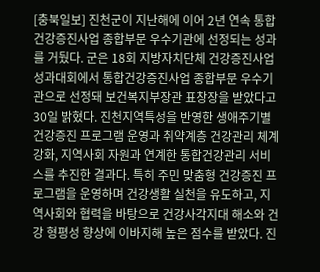[충북일보] 진천군이 지난해에 이어 2년 연속 통합건강증진사업 종합부문 우수기관에 선정되는 성과를 거뒀다. 군은 18회 지방자치단체 건강증진사업 성과대회에서 통합건강증진사업 종합부문 우수기관으로 선정돼 보건복지부장관 표창장을 받았다고 30일 밝혔다. 진천지역특성을 반영한 생애주기별 건강증진 프로그램 운영과 취약계층 건강관리 체계강화, 지역사회 자원과 연계한 통합건강관리 서비스를 추진한 결과다. 특히 주민 맞춤형 건강증진 프로그램을 운영하며 건강생활 실천을 유도하고, 지역사회와 협력을 바탕으로 건강사각지대 해소와 건강 형평성 향상에 이바지해 높은 점수를 받았다. 진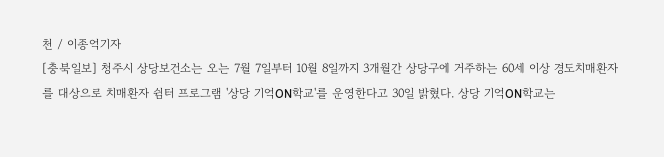천 / 이종억기자
[충북일보] 청주시 상당보건소는 오는 7월 7일부터 10월 8일까지 3개월간 상당구에 거주하는 60세 이상 경도치매환자를 대상으로 치매환자 쉼터 프로그램 '상당 기억ON학교'를 운영한다고 30일 밝혔다. 상당 기억ON학교는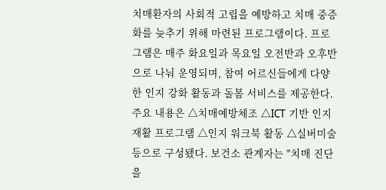치매환자의 사회적 고립을 예방하고 치매 중증화를 늦추기 위해 마련된 프로그램이다. 프로그램은 매주 화요일과 목요일 오전반과 오후반으로 나눠 운영되며, 참여 어르신들에게 다양한 인지 강화 활동과 돌봄 서비스를 제공한다. 주요 내용은 △치매예방체조 △ICT 기반 인지재활 프로그램 △인지 워크북 활동 △실버미술 등으로 구성됐다. 보건소 관계자는 "치매 진단을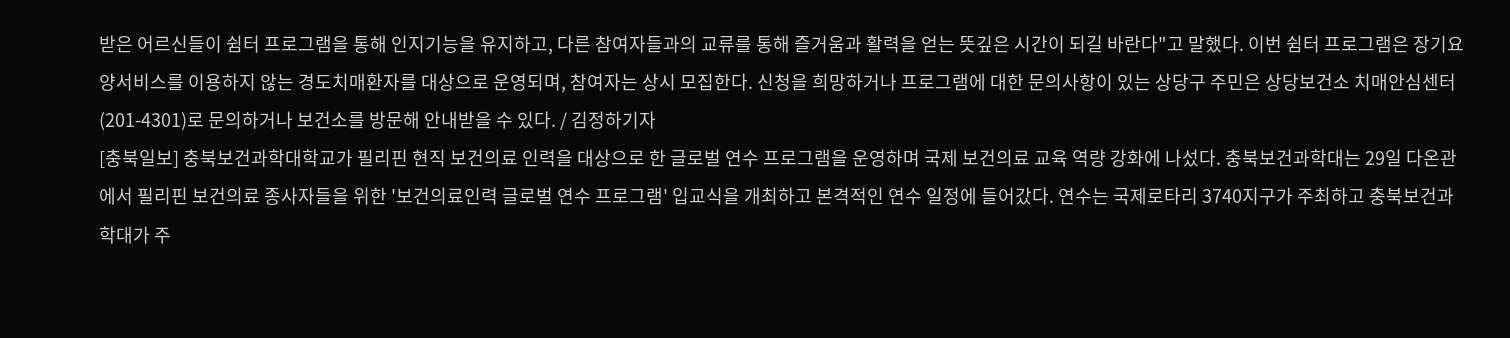받은 어르신들이 쉼터 프로그램을 통해 인지기능을 유지하고, 다른 참여자들과의 교류를 통해 즐거움과 활력을 얻는 뜻깊은 시간이 되길 바란다"고 말했다. 이번 쉼터 프로그램은 장기요양서비스를 이용하지 않는 경도치매환자를 대상으로 운영되며, 참여자는 상시 모집한다. 신청을 희망하거나 프로그램에 대한 문의사항이 있는 상당구 주민은 상당보건소 치매안심센터(201-4301)로 문의하거나 보건소를 방문해 안내받을 수 있다. / 김정하기자
[충북일보] 충북보건과학대학교가 필리핀 현직 보건의료 인력을 대상으로 한 글로벌 연수 프로그램을 운영하며 국제 보건의료 교육 역량 강화에 나섰다. 충북보건과학대는 29일 다온관에서 필리핀 보건의료 종사자들을 위한 '보건의료인력 글로벌 연수 프로그램' 입교식을 개최하고 본격적인 연수 일정에 들어갔다. 연수는 국제로타리 3740지구가 주최하고 충북보건과학대가 주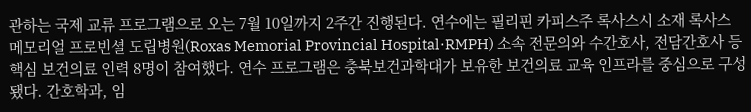관하는 국제 교류 프로그램으로 오는 7월 10일까지 2주간 진행된다. 연수에는 필리핀 카피스주 록사스시 소재 록사스 메모리얼 프로빈셜 도립병원(Roxas Memorial Provincial Hospital·RMPH) 소속 전문의와 수간호사, 전담간호사 등 핵심 보건의료 인력 8명이 참여했다. 연수 프로그램은 충북보건과학대가 보유한 보건의료 교육 인프라를 중심으로 구성됐다. 간호학과, 임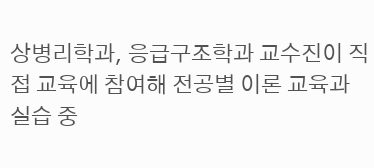상병리학과, 응급구조학과 교수진이 직접 교육에 참여해 전공별 이론 교육과 실습 중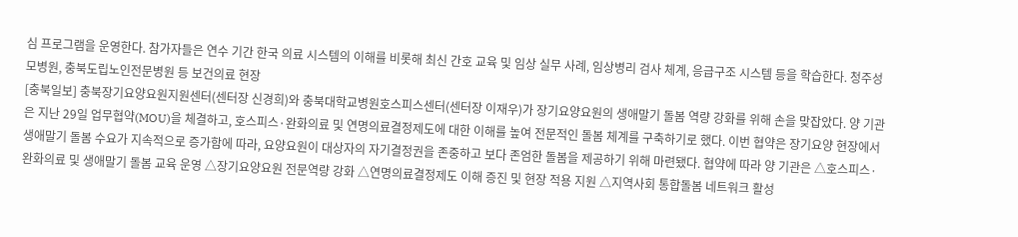심 프로그램을 운영한다. 참가자들은 연수 기간 한국 의료 시스템의 이해를 비롯해 최신 간호 교육 및 임상 실무 사례, 임상병리 검사 체계, 응급구조 시스템 등을 학습한다. 청주성모병원, 충북도립노인전문병원 등 보건의료 현장
[충북일보] 충북장기요양요원지원센터(센터장 신경희)와 충북대학교병원호스피스센터(센터장 이재우)가 장기요양요원의 생애말기 돌봄 역량 강화를 위해 손을 맞잡았다. 양 기관은 지난 29일 업무협약(MOU)을 체결하고, 호스피스·완화의료 및 연명의료결정제도에 대한 이해를 높여 전문적인 돌봄 체계를 구축하기로 했다. 이번 협약은 장기요양 현장에서 생애말기 돌봄 수요가 지속적으로 증가함에 따라, 요양요원이 대상자의 자기결정권을 존중하고 보다 존엄한 돌봄을 제공하기 위해 마련됐다. 협약에 따라 양 기관은 △호스피스·완화의료 및 생애말기 돌봄 교육 운영 △장기요양요원 전문역량 강화 △연명의료결정제도 이해 증진 및 현장 적용 지원 △지역사회 통합돌봄 네트워크 활성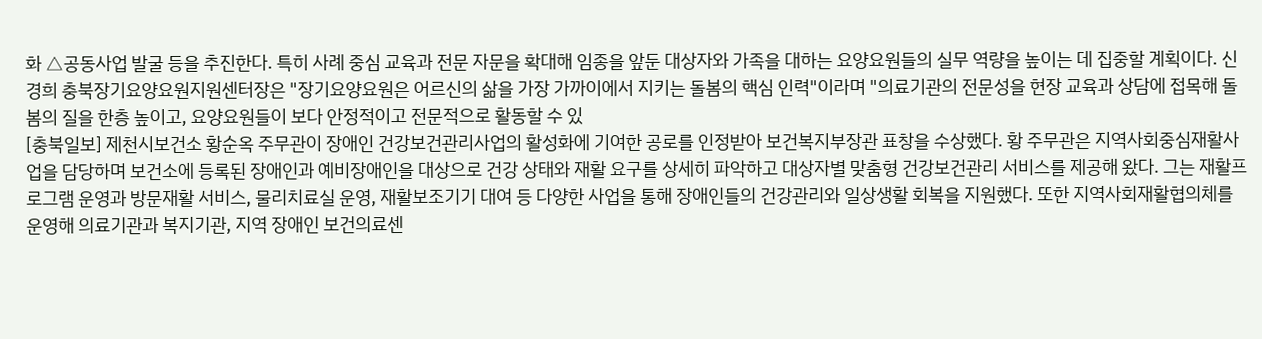화 △공동사업 발굴 등을 추진한다. 특히 사례 중심 교육과 전문 자문을 확대해 임종을 앞둔 대상자와 가족을 대하는 요양요원들의 실무 역량을 높이는 데 집중할 계획이다. 신경희 충북장기요양요원지원센터장은 "장기요양요원은 어르신의 삶을 가장 가까이에서 지키는 돌봄의 핵심 인력"이라며 "의료기관의 전문성을 현장 교육과 상담에 접목해 돌봄의 질을 한층 높이고, 요양요원들이 보다 안정적이고 전문적으로 활동할 수 있
[충북일보] 제천시보건소 황순옥 주무관이 장애인 건강보건관리사업의 활성화에 기여한 공로를 인정받아 보건복지부장관 표창을 수상했다. 황 주무관은 지역사회중심재활사업을 담당하며 보건소에 등록된 장애인과 예비장애인을 대상으로 건강 상태와 재활 요구를 상세히 파악하고 대상자별 맞춤형 건강보건관리 서비스를 제공해 왔다. 그는 재활프로그램 운영과 방문재활 서비스, 물리치료실 운영, 재활보조기기 대여 등 다양한 사업을 통해 장애인들의 건강관리와 일상생활 회복을 지원했다. 또한 지역사회재활협의체를 운영해 의료기관과 복지기관, 지역 장애인 보건의료센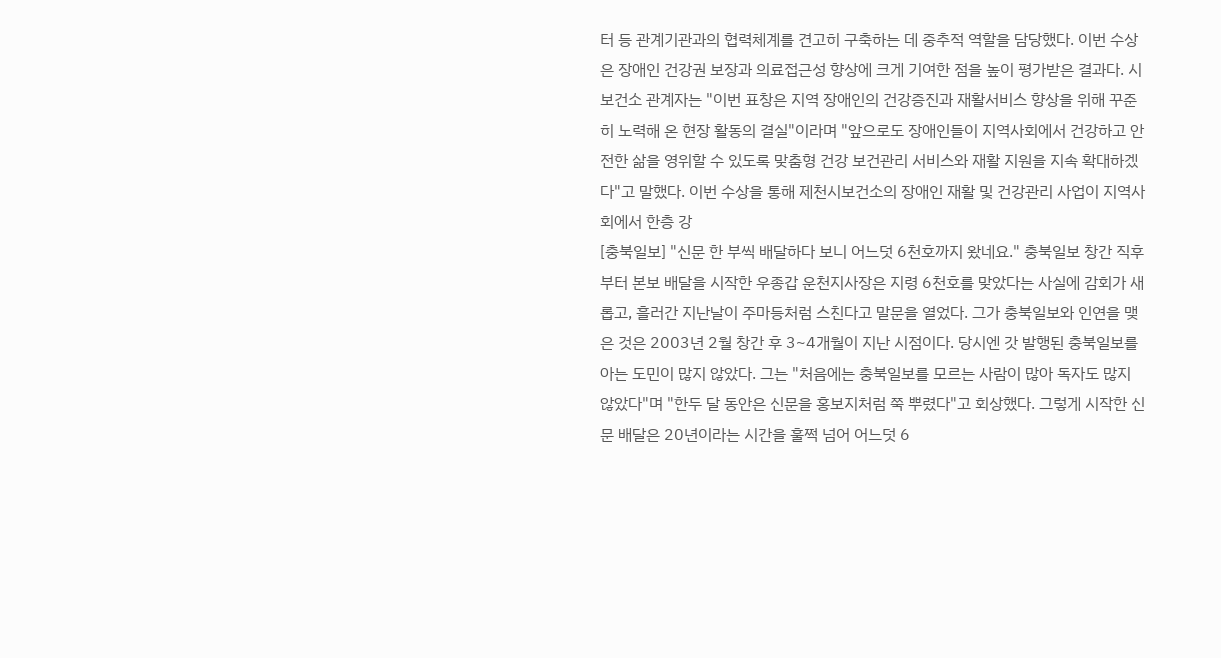터 등 관계기관과의 협력체계를 견고히 구축하는 데 중추적 역할을 담당했다. 이번 수상은 장애인 건강권 보장과 의료접근성 향상에 크게 기여한 점을 높이 평가받은 결과다. 시 보건소 관계자는 "이번 표창은 지역 장애인의 건강증진과 재활서비스 향상을 위해 꾸준히 노력해 온 현장 활동의 결실"이라며 "앞으로도 장애인들이 지역사회에서 건강하고 안전한 삶을 영위할 수 있도록 맞춤형 건강 보건관리 서비스와 재활 지원을 지속 확대하겠다"고 말했다. 이번 수상을 통해 제천시보건소의 장애인 재활 및 건강관리 사업이 지역사회에서 한층 강
[충북일보] "신문 한 부씩 배달하다 보니 어느덧 6천호까지 왔네요." 충북일보 창간 직후부터 본보 배달을 시작한 우종갑 운천지사장은 지령 6천호를 맞았다는 사실에 감회가 새롭고, 흘러간 지난날이 주마등처럼 스친다고 말문을 열었다. 그가 충북일보와 인연을 맺은 것은 2003년 2월 창간 후 3~4개월이 지난 시점이다. 당시엔 갓 발행된 충북일보를 아는 도민이 많지 않았다. 그는 "처음에는 충북일보를 모르는 사람이 많아 독자도 많지 않았다"며 "한두 달 동안은 신문을 홍보지처럼 쭉 뿌렸다"고 회상했다. 그렇게 시작한 신문 배달은 20년이라는 시간을 훌쩍 넘어 어느덧 6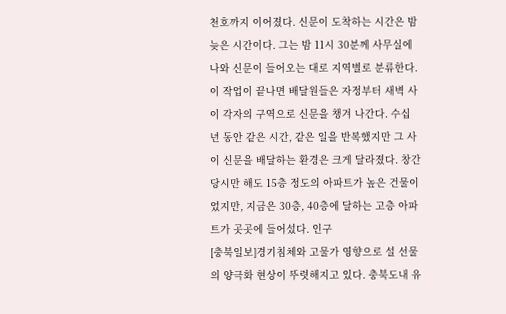천호까지 이어졌다. 신문이 도착하는 시간은 밤늦은 시간이다. 그는 밤 11시 30분께 사무실에 나와 신문이 들어오는 대로 지역별로 분류한다. 이 작업이 끝나면 배달원들은 자정부터 새벽 사이 각자의 구역으로 신문을 챙겨 나간다. 수십 년 동안 같은 시간, 같은 일을 반복했지만 그 사이 신문을 배달하는 환경은 크게 달라졌다. 창간 당시만 해도 15층 정도의 아파트가 높은 건물이었지만, 지금은 30층, 40층에 달하는 고층 아파트가 곳곳에 들어섰다. 인구
[충북일보]경기침체와 고물가 영향으로 설 선물의 양극화 현상이 뚜렷해지고 있다. 충북도내 유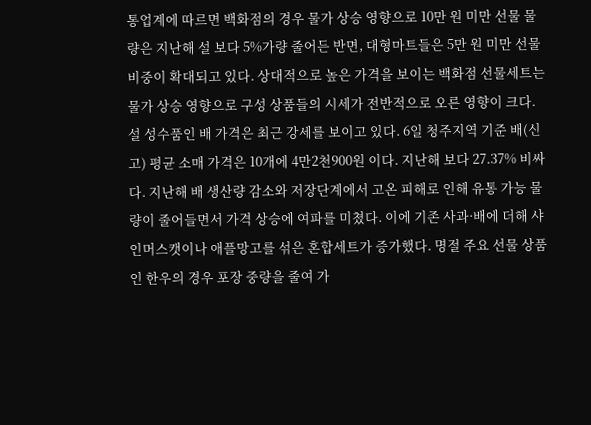통업계에 따르면 백화점의 경우 물가 상승 영향으로 10만 원 미만 선물 물량은 지난해 설 보다 5%가량 줄어든 반면, 대형마트들은 5만 원 미만 선물 비중이 확대되고 있다. 상대적으로 높은 가격을 보이는 백화점 선물세트는 물가 상승 영향으로 구성 상품들의 시세가 전반적으로 오른 영향이 크다. 설 성수품인 배 가격은 최근 강세를 보이고 있다. 6일 청주지역 기준 배(신고) 평균 소매 가격은 10개에 4만2천900원 이다. 지난해 보다 27.37% 비싸다. 지난해 배 생산량 감소와 저장단계에서 고온 피해로 인해 유통 가능 물량이 줄어들면서 가격 상승에 여파를 미쳤다. 이에 기존 사과·배에 더해 샤인머스캣이나 애플망고를 섞은 혼합세트가 증가했다. 명절 주요 선물 상품인 한우의 경우 포장 중량을 줄여 가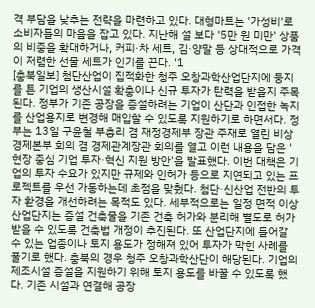격 부담을 낮추는 전략을 마련하고 있다. 대형마트는 '가성비'로 소비자들의 마음을 잡고 있다. 지난해 설 보다 '5만 원 미만' 상품의 비중을 확대하거나, 커피·차 세트, 김·양말 등 상대적으로 가격이 저렴한 선물 세트가 인기를 끈다. '1
[충북일보] 첨단산업이 집적화한 청주 오창과학산업단지에 둥지를 튼 기업의 생산시설 확충이나 신규 투자가 탄력을 받을지 주목된다. 정부가 기존 공장을 증설하려는 기업이 산단과 인접한 녹지를 산업용지로 변경해 매입할 수 있도록 지원하기로 하면서다. 정부는 13일 구윤철 부총리 겸 재정경제부 장관 주재로 열린 비상경제본부 회의 겸 경제관계장관 회의를 열고 이런 내용을 담은 '현장 중심 기업 투자·혁신 지원 방안'을 발표했다. 이번 대책은 기업의 투자 수요가 있지만 규제와 인허가 등으로 지연되고 있는 프로젝트를 우선 가동하는데 초점을 맞췄다. 첨단·신산업 전반의 투자 환경을 개선하려는 목적도 있다. 세부적으로는 일정 면적 이상 산업단지는 증설 건축물을 기존 건축 허가와 분리해 별도로 허가 받을 수 있도록 건축법 개정이 추진된다. 또 산업단지에 들어갈 수 있는 업종이나 토지 용도가 정해져 있어 투자가 막힌 사례를 풀기로 했다. 충북의 경우 청주 오창과학산단이 해당된다. 기업의 제조시설 증설을 지원하기 위해 토지 용도를 바꿀 수 있도록 했다. 기존 시설과 연결해 공장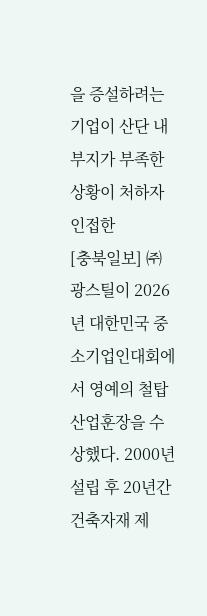을 증설하려는 기업이 산단 내 부지가 부족한 상황이 처하자 인접한
[충북일보] ㈜광스틸이 2026년 대한민국 중소기업인대회에서 영예의 철탑산업훈장을 수상했다. 2000년 설립 후 20년간 건축자재 제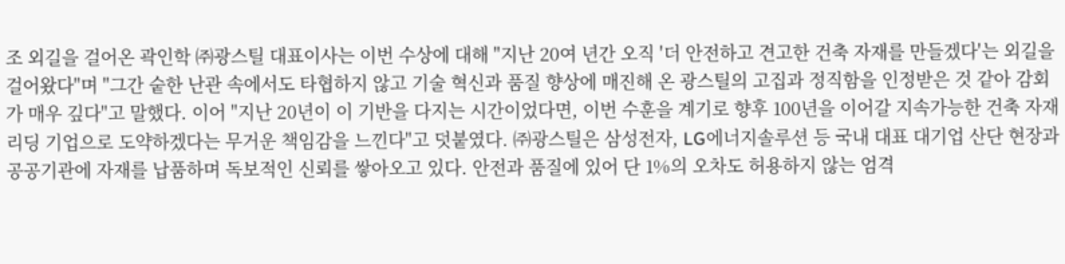조 외길을 걸어온 곽인학 ㈜광스틸 대표이사는 이번 수상에 대해 "지난 20여 년간 오직 '더 안전하고 견고한 건축 자재를 만들겠다'는 외길을 걸어왔다"며 "그간 숱한 난관 속에서도 타협하지 않고 기술 혁신과 품질 향상에 매진해 온 광스틸의 고집과 정직함을 인정받은 것 같아 감회가 매우 깊다"고 말했다. 이어 "지난 20년이 이 기반을 다지는 시간이었다면, 이번 수훈을 계기로 향후 100년을 이어갈 지속가능한 건축 자재 리딩 기업으로 도약하겠다는 무거운 책임감을 느낀다"고 덧붙였다. ㈜광스틸은 삼성전자, LG에너지솔루션 등 국내 대표 대기업 산단 현장과 공공기관에 자재를 납품하며 독보적인 신뢰를 쌓아오고 있다. 안전과 품질에 있어 단 1%의 오차도 허용하지 않는 엄격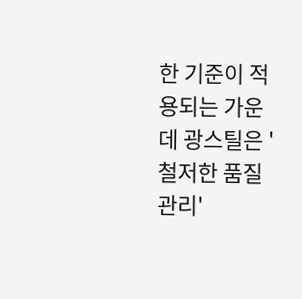한 기준이 적용되는 가운데 광스틸은 '철저한 품질관리'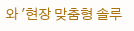와 '현장 맞춤형 솔루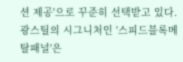션 제공'으로 꾸준히 선택받고 있다. 광스틸의 시그니처인 '스피드블록메탈패널'은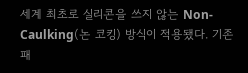세계 최초로 실리콘을 쓰지 않는 Non-Caulking(논 코킹) 방식이 적용됐다. 기존 패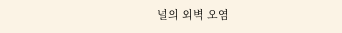널의 외벽 오염